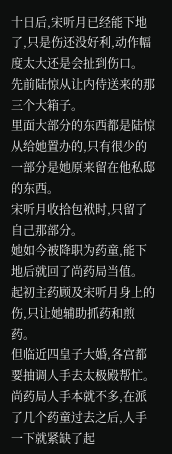十日后,宋听月已经能下地了,只是伤还没好利,动作幅度太大还是会扯到伤口。
先前陆惊从让内侍送来的那三个大箱子。
里面大部分的东西都是陆惊从给她置办的,只有很少的一部分是她原来留在他私邸的东西。
宋听月收拾包袱时,只留了自己那部分。
她如今被降职为药童,能下地后就回了尚药局当值。
起初主药顾及宋听月身上的伤,只让她辅助抓药和煎药。
但临近四皇子大婚,各宫都要抽调人手去太极殿帮忙。
尚药局人手本就不多,在派了几个药童过去之后,人手一下就紧缺了起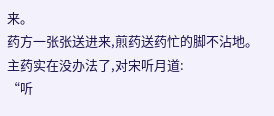来。
药方一张张送进来,煎药送药忙的脚不沾地。
主药实在没办法了,对宋听月道:
“听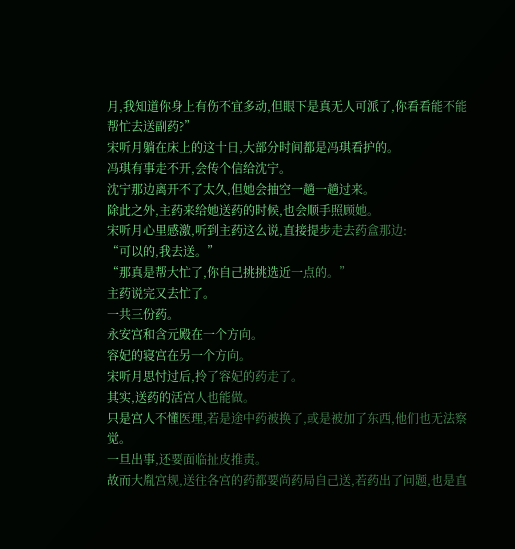月,我知道你身上有伤不宜多动,但眼下是真无人可派了,你看看能不能帮忙去送副药?”
宋听月躺在床上的这十日,大部分时间都是冯琪看护的。
冯琪有事走不开,会传个信给沈宁。
沈宁那边离开不了太久,但她会抽空一趟一趟过来。
除此之外,主药来给她送药的时候,也会顺手照顾她。
宋听月心里感激,听到主药这么说,直接提步走去药盒那边:
“可以的,我去送。”
“那真是帮大忙了,你自己挑挑选近一点的。”
主药说完又去忙了。
一共三份药。
永安宫和含元殿在一个方向。
容妃的寝宫在另一个方向。
宋听月思忖过后,拎了容妃的药走了。
其实,送药的活宫人也能做。
只是宫人不懂医理,若是途中药被换了,或是被加了东西,他们也无法察觉。
一旦出事,还要面临扯皮推责。
故而大胤宫规,送往各宫的药都要尚药局自己送,若药出了问题,也是直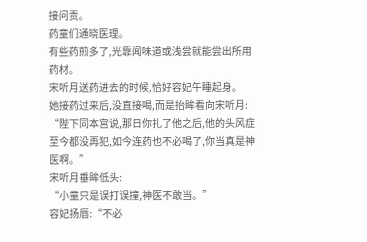接问责。
药童们通晓医理。
有些药煎多了,光靠闻味道或浅尝就能尝出所用药材。
宋听月送药进去的时候,恰好容妃午睡起身。
她接药过来后,没直接喝,而是抬眸看向宋听月:
“陛下同本宫说,那日你扎了他之后,他的头风症至今都没再犯,如今连药也不必喝了,你当真是神医啊。”
宋听月垂眸低头:
“小童只是误打误撞,神医不敢当。”
容妃扬唇:“不必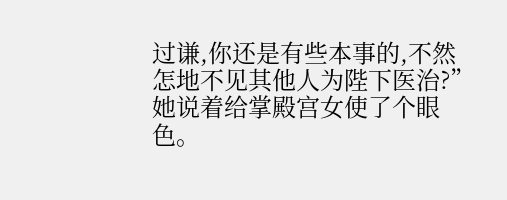过谦,你还是有些本事的,不然怎地不见其他人为陛下医治?”
她说着给掌殿宫女使了个眼色。